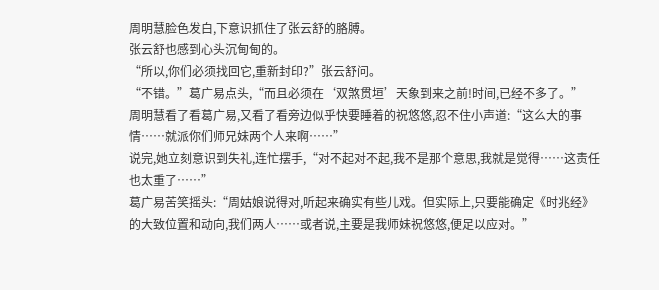周明慧脸色发白,下意识抓住了张云舒的胳膊。
张云舒也感到心头沉甸甸的。
“所以,你们必须找回它,重新封印?”张云舒问。
“不错。”葛广易点头,“而且必须在‘双煞贯垣’天象到来之前!时间,已经不多了。”
周明慧看了看葛广易,又看了看旁边似乎快要睡着的祝悠悠,忍不住小声道:“这么大的事情……就派你们师兄妹两个人来啊……”
说完,她立刻意识到失礼,连忙摆手,“对不起对不起,我不是那个意思,我就是觉得……这责任也太重了……”
葛广易苦笑摇头:“周姑娘说得对,听起来确实有些儿戏。但实际上,只要能确定《时兆经》的大致位置和动向,我们两人……或者说,主要是我师妹祝悠悠,便足以应对。”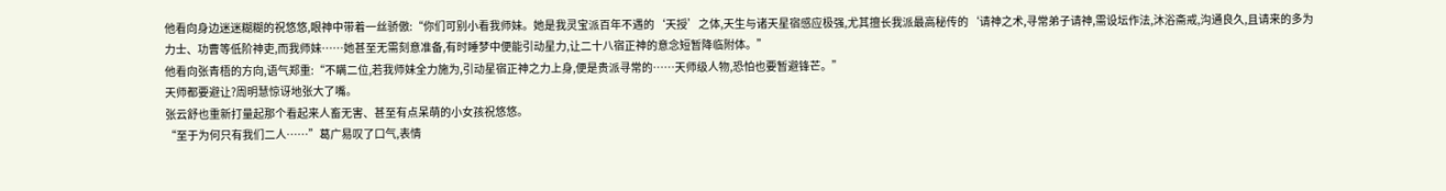他看向身边迷迷糊糊的祝悠悠,眼神中带着一丝骄傲:“你们可别小看我师妹。她是我灵宝派百年不遇的‘天授’之体,天生与诸天星宿感应极强,尤其擅长我派最高秘传的‘请神之术,寻常弟子请神,需设坛作法,沐浴斋戒,沟通良久,且请来的多为力士、功曹等低阶神吏,而我师妹……她甚至无需刻意准备,有时睡梦中便能引动星力,让二十八宿正神的意念短暂降临附体。”
他看向张青梧的方向,语气郑重:“不瞒二位,若我师妹全力施为,引动星宿正神之力上身,便是贵派寻常的……天师级人物,恐怕也要暂避锋芒。”
天师都要避让?周明慧惊讶地张大了嘴。
张云舒也重新打量起那个看起来人畜无害、甚至有点呆萌的小女孩祝悠悠。
“至于为何只有我们二人……”葛广易叹了口气,表情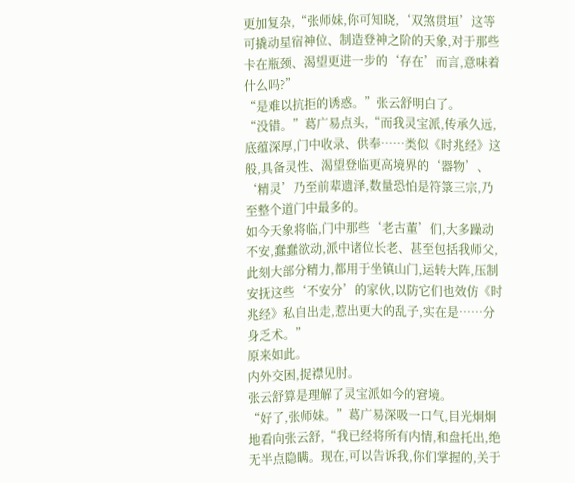更加复杂,“张师妹,你可知晓,‘双煞贯垣’这等可撬动星宿神位、制造登神之阶的天象,对于那些卡在瓶颈、渴望更进一步的‘存在’而言,意味着什么吗?”
“是难以抗拒的诱惑。”张云舒明白了。
“没错。”葛广易点头,“而我灵宝派,传承久远,底蕴深厚,门中收录、供奉……类似《时兆经》这般,具备灵性、渴望登临更高境界的‘器物’、‘精灵’乃至前辈遗泽,数量恐怕是符箓三宗,乃至整个道门中最多的。
如今天象将临,门中那些‘老古董’们,大多躁动不安,蠢蠢欲动,派中诸位长老、甚至包括我师父,此刻大部分精力,都用于坐镇山门,运转大阵,压制安抚这些‘不安分’的家伙,以防它们也效仿《时兆经》私自出走,惹出更大的乱子,实在是……分身乏术。”
原来如此。
内外交困,捉襟见肘。
张云舒算是理解了灵宝派如今的窘境。
“好了,张师妹。”葛广易深吸一口气,目光炯炯地看向张云舒,“我已经将所有内情,和盘托出,绝无半点隐瞒。现在,可以告诉我,你们掌握的,关于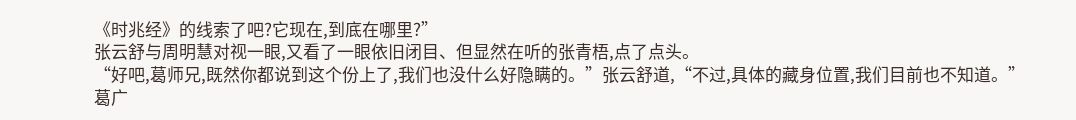《时兆经》的线索了吧?它现在,到底在哪里?”
张云舒与周明慧对视一眼,又看了一眼依旧闭目、但显然在听的张青梧,点了点头。
“好吧,葛师兄,既然你都说到这个份上了,我们也没什么好隐瞒的。”张云舒道,“不过,具体的藏身位置,我们目前也不知道。”
葛广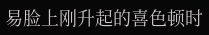易脸上刚升起的喜色顿时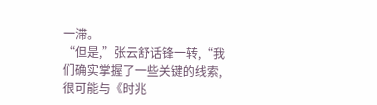一滞。
“但是,”张云舒话锋一转,“我们确实掌握了一些关键的线索,很可能与《时兆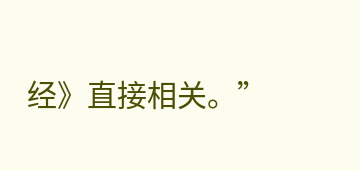经》直接相关。”